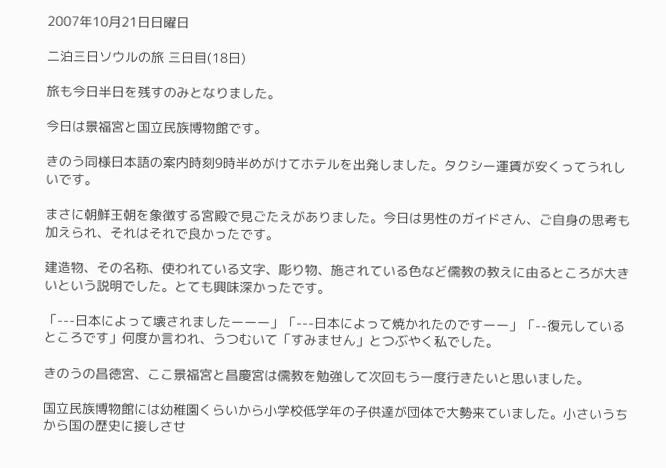2007年10月21日日曜日

二泊三日ソウルの旅 三日目(18日)

旅も今日半日を残すのみとなりました。

今日は景福宮と国立民族博物館です。

きのう同様日本語の案内時刻9時半めがけてホテルを出発しました。タクシー運賃が安くってうれしいです。

まさに朝鮮王朝を象徴する宮殿で見ごたえがありました。今日は男性のガイドさん、ご自身の思考も加えられ、それはそれで良かったです。

建造物、その名称、使われている文字、彫り物、施されている色など儒教の教えに由るところが大きいという説明でした。とても興味深かったです。

「---日本によって壊されましたーーー」「---日本によって焼かれたのですーー」「--復元しているところです」何度か言われ、うつむいて「すみません」とつぶやく私でした。

きのうの昌徳宮、ここ景福宮と昌慶宮は儒教を勉強して次回もう一度行きたいと思いました。

国立民族博物館には幼稚園くらいから小学校低学年の子供達が団体で大勢来ていました。小さいうちから国の歴史に接しさせ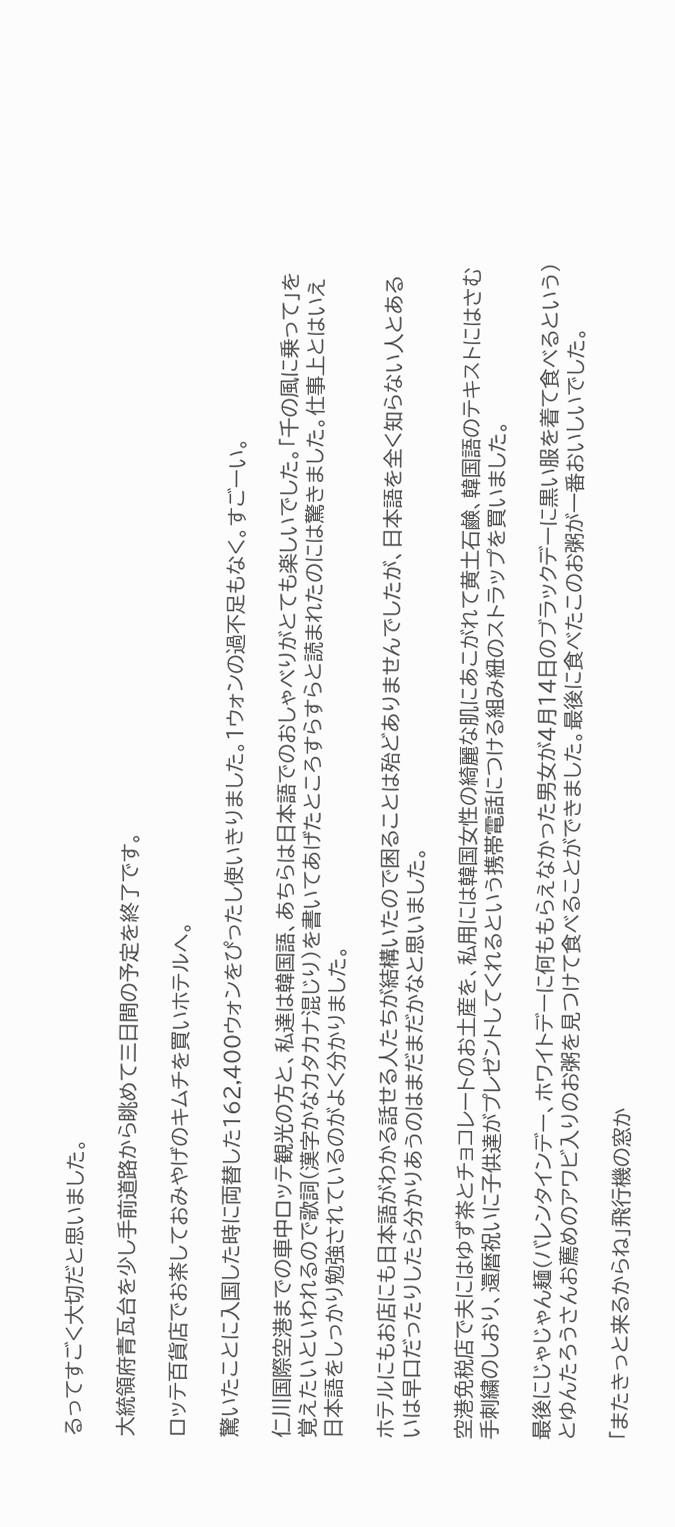るってすごく大切だと思いました。

大統領府青瓦台を少し手前道路から眺めて三日間の予定を終了です。

ロッテ百貨店でお茶しておみやげのキムチを買いホテルへ。

驚いたことに入国した時に両替した162,400ウォンをぴったし使いきりました。1ウォンの過不足もなく。すごーい。

仁川国際空港までの車中ロッテ観光の方と、私達は韓国語、あちらは日本語でのおしゃべりがとても楽しいでした。「千の風に乗って」を覚えたいといわれるので歌詞(漢字かなカタカナ混じり)を書いてあげたところすらすらと読まれたのには驚きました。仕事上とはいえ日本語をしっかり勉強されているのがよく分かりました。

ホテルにもお店にも日本語がわかる話せる人たちが結構いたので困ることは殆どありませんでしたが、日本語を全く知らない人とあるいは早口だったりしたら分かりあうのはまだまだかなと思いました。

空港免税店で夫にはゆず茶とチョコレートのお土産を、私用には韓国女性の綺麗な肌にあこがれて黄土石鹸、韓国語のテキストにはさむ手刺繍のしおり、還暦祝いに子供達がプレゼントしてくれるという携帯電話につける組み紐のストラップを買いました。

最後にじゃじゃん麺(バレンタインデー、ホワイトデーに何ももらえなかった男女が4月14日のブラックデーに黒い服を着て食べるという)とゆんたろうさんお薦めのアワビ入りのお粥を見つけて食べることができました。最後に食べたこのお粥が一番おいしいでした。

「またきっと来るからね」飛行機の窓か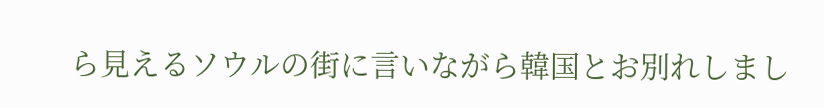ら見えるソウルの街に言いながら韓国とお別れしまし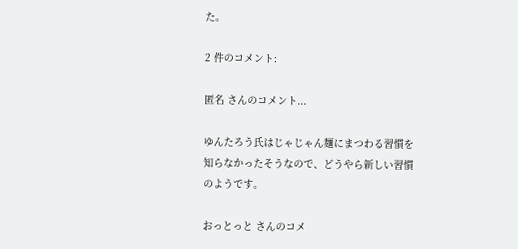た。

2 件のコメント:

匿名 さんのコメント...

ゆんたろう氏はじゃじゃん麺にまつわる習慣を知らなかったそうなので、どうやら新しい習慣のようです。

おっとっと さんのコメ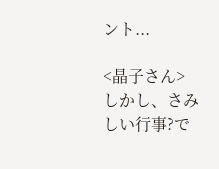ント...

<晶子さん>
しかし、さみしい行事?で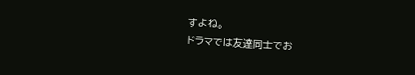すよね。
ドラマでは友達同士でお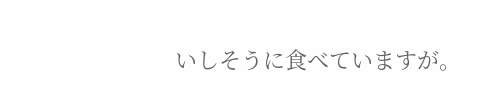いしそうに食べていますが。